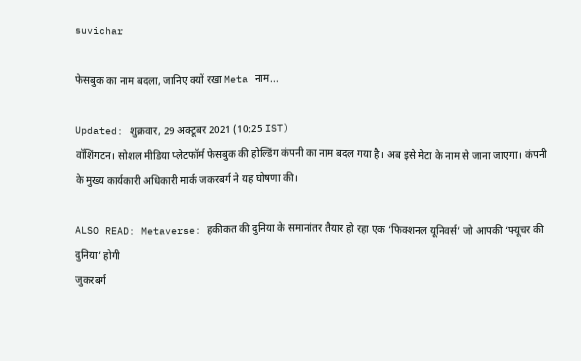suvichar

फेसबुक का नाम बदला, जानिए क्यों रखा Meta नाम...

Updated: शुक्रवार, 29 अक्टूबर 2021 (10:25 IST)
वॉशिंगटन। सोशल मीडिया प्लेटफॉर्म फेसबुक की होल्डिंग कंपनी का नाम बदल गया है। अब इसे मेटा के नाम से जाना जाएगा। कंपनी के मुख्य कार्यकारी अधिकारी मार्क जकरबर्ग ने यह घोषणा की।

ALSO READ: Metaverse: हकीकत की दुनिया के समानांतर तैयार हो रहा एक ‘फि‍क्‍शनल यूनिवर्स’ जो आपकी ‘फ्यूचर की दुनिया’ होगी
जुकरबर्ग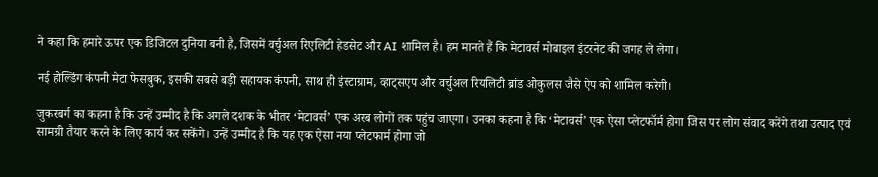ने कहा कि हमारे ऊपर एक डिजिटल दुनिया बनी है, जिसमें वर्चुअल रिएलिटी हेडसेट और AI शामिल है। हम मानते हैं कि मेटावर्स मोबाइल इंटरनेट की जगह ले लेगा।

नई होल्डिंग कंपनी मेटा फेसबुक, इसकी सबसे बड़ी सहायक कंपनी, साथ ही इंस्टाग्राम, व्हाट्सएप और वर्चुअल रियलिटी ब्रांड ओकुलस जैसे ऐप को शामिल करेगी।

जुकरबर्ग का कहना है कि उन्हें उम्मीद है कि अगले दशक के भीतर ‘मेटावर्स’ एक अरब लोगों तक पहुंच जाएगा। उनका कहना है कि ‘मेटावर्स’ एक ऐसा प्लेटफॉर्म होगा जिस पर लोग संवाद करेंगे तथा उत्पाद एवं सामग्री तैयार करने के लिए कार्य कर सकेंगे। उन्हें उम्मीद है कि यह एक ऐसा नया प्लेटफार्म होगा जो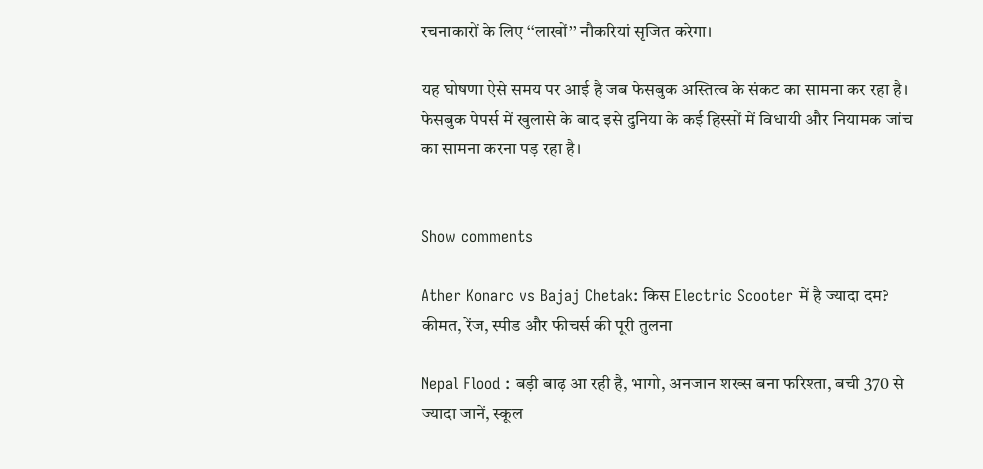रचनाकारों के लिए ‘‘लाखों’’ नौकरियां सृजित करेगा।

यह घोषणा ऐसे समय पर आई है जब फेसबुक अस्तित्व के संकट का सामना कर रहा है। फेसबुक पेपर्स में खुलासे के बाद इसे दुनिया के कई हिस्सों में विधायी और नियामक जांच का सामना करना पड़ रहा है।


Show comments

Ather Konarc vs Bajaj Chetak: किस Electric Scooter में है ज्यादा दम? कीमत, रेंज, स्पीड और फीचर्स की पूरी तुलना

Nepal Flood : बड़ी बाढ़ आ रही है, भागो, अनजान शख्स बना फरिश्ता, बची 370 से ज्यादा जानें, स्कूल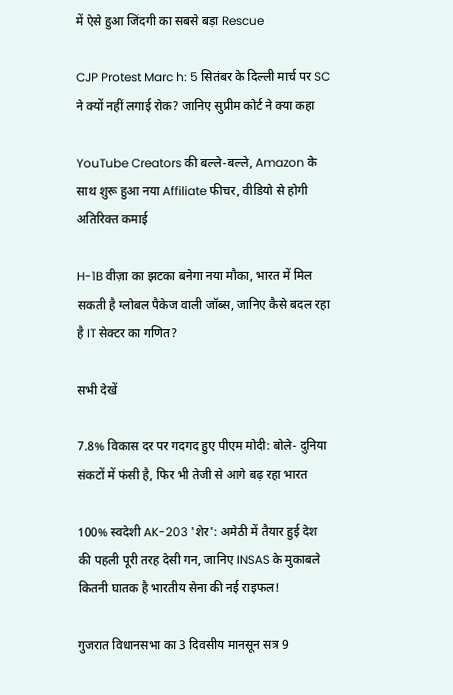में ऐसे हुआ जिंदगी का सबसे बड़ा Rescue

CJP Protest Marc h: 5 सितंबर के दिल्ली मार्च पर SC ने क्यों नहीं लगाई रोक? जानिए सुप्रीम कोर्ट ने क्या कहा

YouTube Creators की बल्ले-बल्ले, Amazon के साथ शुरू हुआ नया Affiliate फीचर, वीडियो से होगी अतिरिक्त कमाई

H-1B वीज़ा का झटका बनेगा नया मौका, भारत में मिल सकती है ग्लोबल पैकेज वाली जॉब्स, जानिए कैसे बदल रहा है IT सेक्टर का गणित?

सभी देखें

7.8% विकास दर पर गदगद हुए पीएम मोदी: बोले- दुनिया संकटों में फंसी है, फिर भी तेजी से आगे बढ़ रहा भारत

100% स्वदेशी AK-203 'शेर': अमेठी में तैयार हुई देश की पहली पूरी तरह देसी गन, जानिए INSAS के मुकाबले कितनी घातक है भारतीय सेना की नई राइफल!

गुजरात विधानसभा का 3 दिवसीय मानसून सत्र 9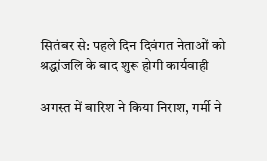सितंबर से: पहले दिन दिवंगत नेताओं को श्रद्धांजलि के बाद शुरू होगी कार्यवाही

अगस्त में बारिश ने किया निराश, गर्मी ने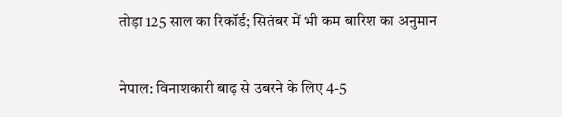तोड़ा 125 साल का रिकॉर्ड; सितंबर में भी कम बारिश का अनुमान

नेपाल: विनाशकारी बाढ़ से उबरने के लिए 4-5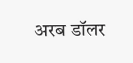अरब डॉलर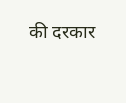की दरकार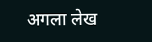अगला लेख